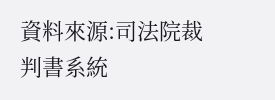資料來源:司法院裁判書系統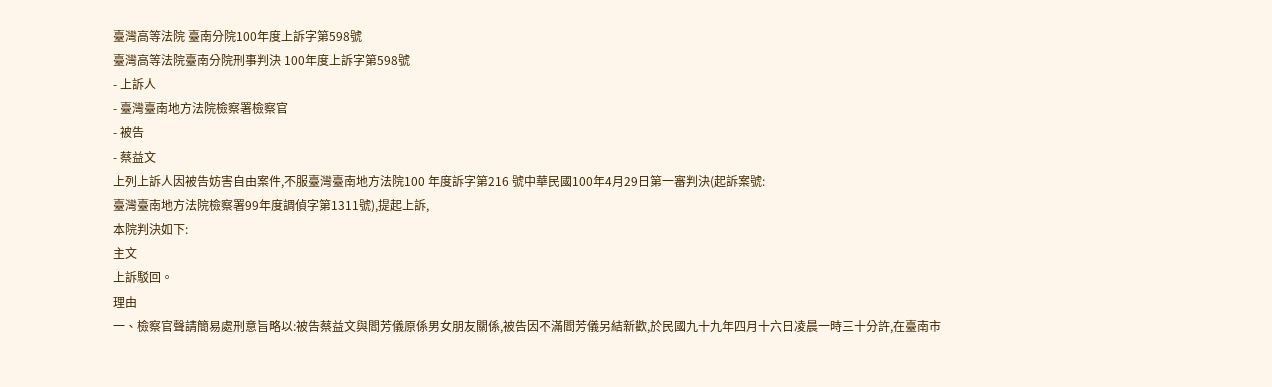臺灣高等法院 臺南分院100年度上訴字第598號
臺灣高等法院臺南分院刑事判決 100年度上訴字第598號
- 上訴人
- 臺灣臺南地方法院檢察署檢察官
- 被告
- 蔡益文
上列上訴人因被告妨害自由案件,不服臺灣臺南地方法院100 年度訴字第216 號中華民國100年4月29日第一審判決(起訴案號:
臺灣臺南地方法院檢察署99年度調偵字第1311號),提起上訴,
本院判決如下:
主文
上訴駁回。
理由
一、檢察官聲請簡易處刑意旨略以:被告蔡益文與閻芳儀原係男女朋友關係,被告因不滿閻芳儀另結新歡,於民國九十九年四月十六日凌晨一時三十分許,在臺南市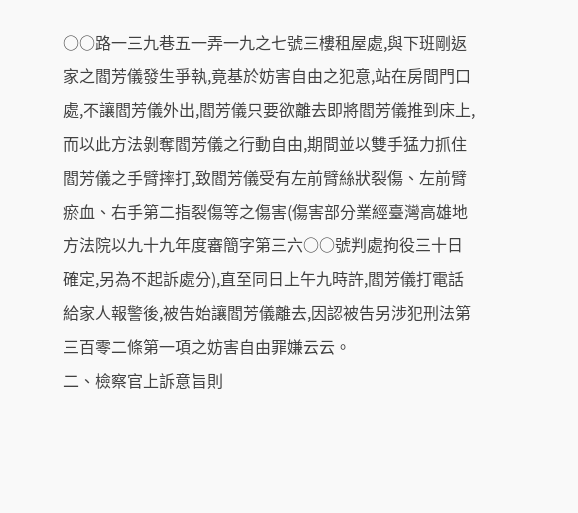○○路一三九巷五一弄一九之七號三樓租屋處,與下班剛返家之閻芳儀發生爭執,竟基於妨害自由之犯意,站在房間門口處,不讓閻芳儀外出,閻芳儀只要欲離去即將閻芳儀推到床上,而以此方法剝奪閻芳儀之行動自由,期間並以雙手猛力抓住閻芳儀之手臂摔打,致閻芳儀受有左前臂絲狀裂傷、左前臂瘀血、右手第二指裂傷等之傷害(傷害部分業經臺灣高雄地方法院以九十九年度審簡字第三六○○號判處拘役三十日確定,另為不起訴處分),直至同日上午九時許,閻芳儀打電話給家人報警後,被告始讓閻芳儀離去,因認被告另涉犯刑法第三百零二條第一項之妨害自由罪嫌云云。
二、檢察官上訴意旨則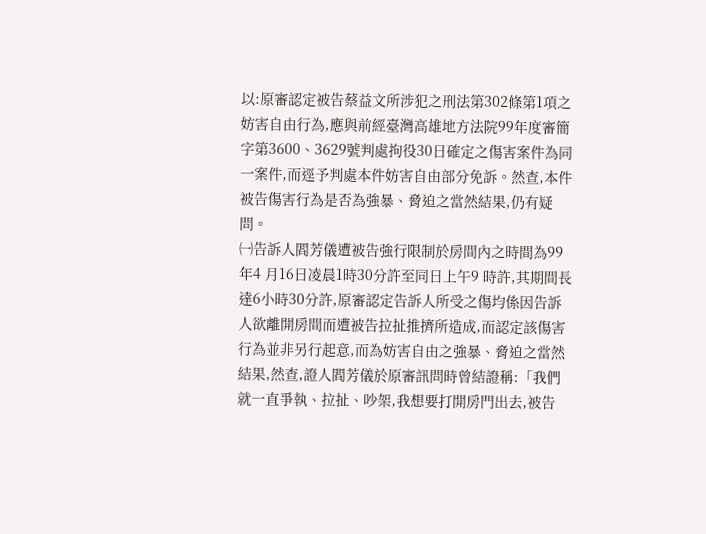以:原審認定被告蔡益文所涉犯之刑法第302條第1項之妨害自由行為,應與前經臺灣高雄地方法院99年度審簡字第3600、3629號判處拘役30日確定之傷害案件為同一案件,而逕予判處本件妨害自由部分免訴。然查,本件被告傷害行為是否為強暴、脅迫之當然結果,仍有疑問。
㈠告訴人閻芳儀遭被告強行限制於房間內之時間為99年4 月16日凌晨1時30分許至同日上午9 時許,其期間長達6小時30分許,原審認定告訴人所受之傷均係因告訴人欲離開房間而遭被告拉扯推擠所造成,而認定該傷害行為並非另行起意,而為妨害自由之強暴、脅迫之當然結果,然查,證人閻芳儀於原審訊問時曾結證稱:「我們就一直爭執、拉扯、吵架,我想要打開房門出去,被告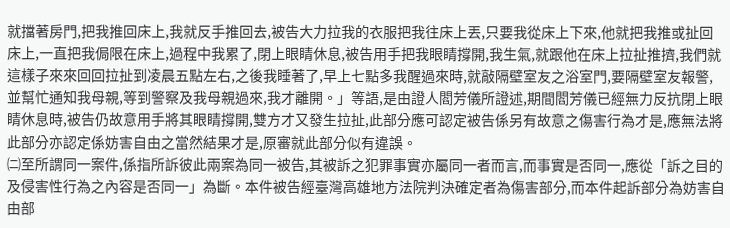就擋著房門,把我推回床上,我就反手推回去,被告大力拉我的衣服把我往床上丟,只要我從床上下來,他就把我推或扯回床上,一直把我侷限在床上,過程中我累了,閉上眼睛休息,被告用手把我眼睛撐開,我生氣,就跟他在床上拉扯推擠,我們就這樣子來來回回拉扯到凌晨五點左右,之後我睡著了,早上七點多我醒過來時,就敲隔壁室友之浴室門,要隔壁室友報警,並幫忙通知我母親,等到警察及我母親過來,我才離開。」等語,是由證人閻芳儀所證述,期間閻芳儀已經無力反抗閉上眼睛休息時,被告仍故意用手將其眼睛撐開,雙方才又發生拉扯,此部分應可認定被告係另有故意之傷害行為才是,應無法將此部分亦認定係妨害自由之當然結果才是,原審就此部分似有違誤。
㈡至所謂同一案件,係指所訴彼此兩案為同一被告,其被訴之犯罪事實亦屬同一者而言,而事實是否同一,應從「訴之目的及侵害性行為之內容是否同一」為斷。本件被告經臺灣高雄地方法院判決確定者為傷害部分,而本件起訴部分為妨害自由部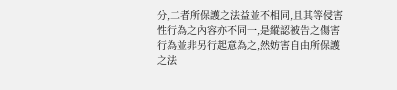分,二者所保護之法益並不相同,且其等侵害性行為之內容亦不同一,是縱認被告之傷害行為並非另行起意為之,然妨害自由所保護之法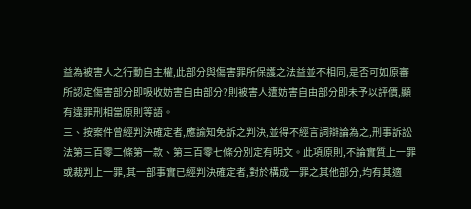益為被害人之行動自主權,此部分與傷害罪所保護之法益並不相同,是否可如原審所認定傷害部分即吸收妨害自由部分?則被害人遭妨害自由部分即未予以評價,顯有違罪刑相當原則等語。
三、按案件曾經判決確定者,應諭知免訴之判決,並得不經言詞辯論為之,刑事訴訟法第三百零二條第一款、第三百零七條分別定有明文。此項原則,不論實質上一罪或裁判上一罪,其一部事實已經判決確定者,對於構成一罪之其他部分,均有其適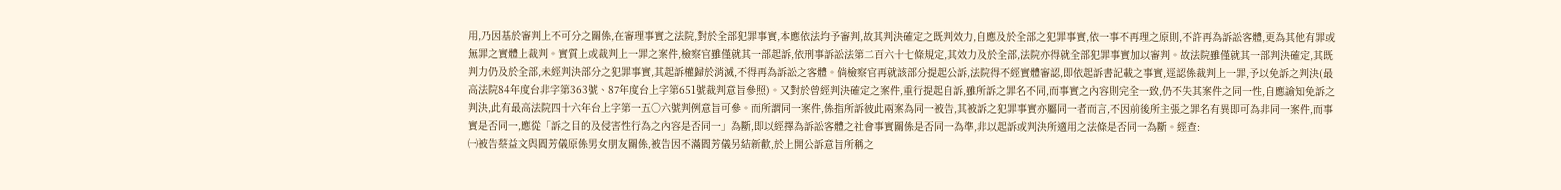用,乃因基於審判上不可分之關係,在審理事實之法院,對於全部犯罪事實,本應依法均予審判,故其判決確定之既判效力,自應及於全部之犯罪事實,依一事不再理之原則,不許再為訴訟客體,更為其他有罪或無罪之實體上裁判。實質上或裁判上一罪之案件,檢察官雖僅就其一部起訴,依刑事訴訟法第二百六十七條規定,其效力及於全部,法院亦得就全部犯罪事實加以審判。故法院雖僅就其一部判決確定,其既判力仍及於全部,未經判決部分之犯罪事實,其起訴權歸於消滅,不得再為訴訟之客體。倘檢察官再就該部分提起公訴,法院得不經實體審認,即依起訴書記載之事實,逕認係裁判上一罪,予以免訴之判決(最高法院84年度台非字第363號、87年度台上字第651號裁判意旨參照)。又對於曾經判決確定之案件,重行提起自訴,雖所訴之罪名不同,而事實之內容則完全一致,仍不失其案件之同一性,自應諭知免訴之判決,此有最高法院四十六年台上字第一五○六號判例意旨可參。而所謂同一案件,係指所訴彼此兩案為同一被告,其被訴之犯罪事實亦屬同一者而言,不因前後所主張之罪名有異即可為非同一案件,而事實是否同一,應從「訴之目的及侵害性行為之內容是否同一」為斷,即以經擇為訴訟客體之社會事實關係是否同一為準,非以起訴或判決所適用之法條是否同一為斷。經查:
㈠被告蔡益文與閻芳儀原係男女朋友關係,被告因不滿閻芳儀另結新歡,於上開公訴意旨所稱之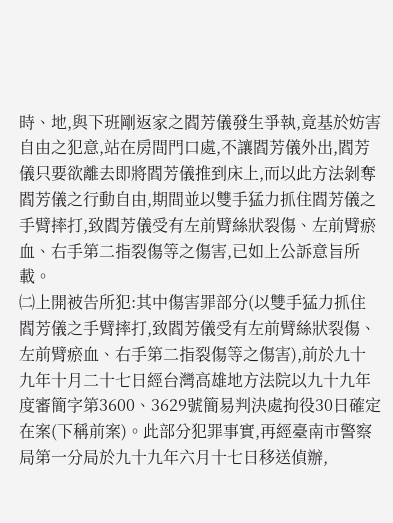時、地,與下班剛返家之閻芳儀發生爭執,竟基於妨害自由之犯意,站在房間門口處,不讓閻芳儀外出,閻芳儀只要欲離去即將閻芳儀推到床上,而以此方法剝奪閻芳儀之行動自由,期間並以雙手猛力抓住閻芳儀之手臂摔打,致閻芳儀受有左前臂絲狀裂傷、左前臂瘀血、右手第二指裂傷等之傷害,已如上公訴意旨所載。
㈡上開被告所犯:其中傷害罪部分(以雙手猛力抓住閻芳儀之手臂摔打,致閻芳儀受有左前臂絲狀裂傷、左前臂瘀血、右手第二指裂傷等之傷害),前於九十九年十月二十七日經台灣高雄地方法院以九十九年度審簡字第3600、3629號簡易判決處拘役30日確定在案(下稱前案)。此部分犯罪事實,再經臺南市警察局第一分局於九十九年六月十七日移送偵辦,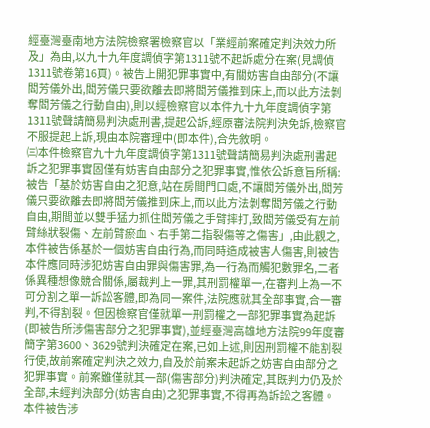經臺灣臺南地方法院檢察署檢察官以「業經前案確定判決效力所及」為由,以九十九年度調偵字第1311號不起訴處分在案(見調偵1311號卷第16頁)。被告上開犯罪事實中,有關妨害自由部分(不讓閻芳儀外出,閻芳儀只要欲離去即將閻芳儀推到床上,而以此方法剝奪閻芳儀之行動自由),則以經檢察官以本件九十九年度調偵字第1311號聲請簡易判決處刑書,提起公訴,經原審法院判決免訴,檢察官不服提起上訴,現由本院審理中(即本件),合先敘明。
㈢本件檢察官九十九年度調偵字第1311號聲請簡易判決處刑書起訴之犯罪事實固僅有妨害自由部分之犯罪事實,惟依公訴意旨所稱:被告「基於妨害自由之犯意,站在房間門口處,不讓閻芳儀外出,閻芳儀只要欲離去即將閻芳儀推到床上,而以此方法剝奪閻芳儀之行動自由,期間並以雙手猛力抓住閻芳儀之手臂摔打,致閻芳儀受有左前臂絲狀裂傷、左前臂瘀血、右手第二指裂傷等之傷害」,由此觀之,本件被告係基於一個妨害自由行為,而同時造成被害人傷害,則被告本件應同時涉犯妨害自由罪與傷害罪,為一行為而觸犯數罪名,二者係異種想像競合關係,屬裁判上一罪,其刑罰權單一,在審判上為一不可分割之單一訴訟客體,即為同一案件,法院應就其全部事實,合一審判,不得割裂。但因檢察官僅就單一刑罰權之一部犯罪事實為起訴(即被告所涉傷害部分之犯罪事實),並經臺灣高雄地方法院99年度審簡字第3600、3629號判決確定在案,已如上述,則因刑罰權不能割裂行使,故前案確定判決之效力,自及於前案未起訴之妨害自由部分之犯罪事實。前案雖僅就其一部(傷害部分)判決確定,其既判力仍及於全部,未經判決部分(妨害自由)之犯罪事實,不得再為訴訟之客體。本件被告涉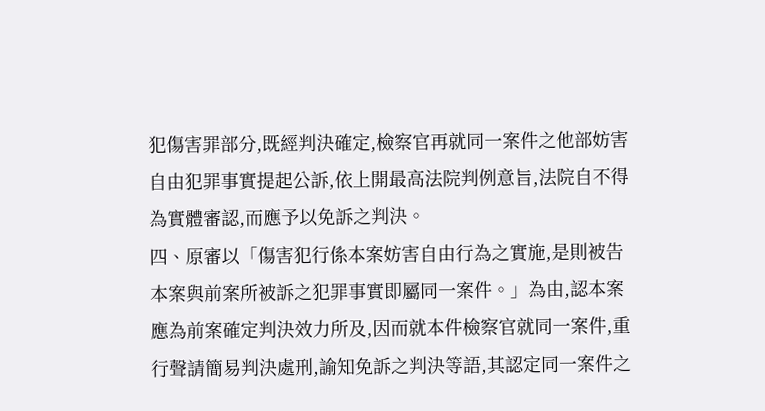犯傷害罪部分,既經判決確定,檢察官再就同一案件之他部妨害自由犯罪事實提起公訴,依上開最高法院判例意旨,法院自不得為實體審認,而應予以免訴之判決。
四、原審以「傷害犯行係本案妨害自由行為之實施,是則被告本案與前案所被訴之犯罪事實即屬同一案件。」為由,認本案應為前案確定判決效力所及,因而就本件檢察官就同一案件,重行聲請簡易判決處刑,諭知免訴之判決等語,其認定同一案件之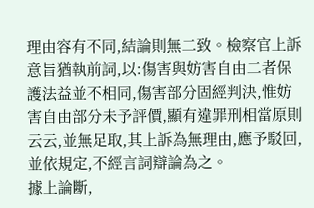理由容有不同,結論則無二致。檢察官上訴意旨猶執前詞,以:傷害與妨害自由二者保護法益並不相同,傷害部分固經判決,惟妨害自由部分未予評價,顯有違罪刑相當原則云云,並無足取,其上訴為無理由,應予駁回,並依規定,不經言詞辯論為之。
據上論斷,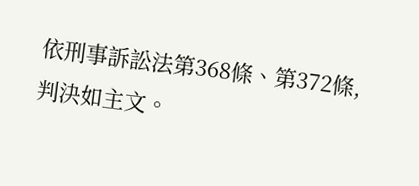依刑事訴訟法第368條、第372條,判決如主文。